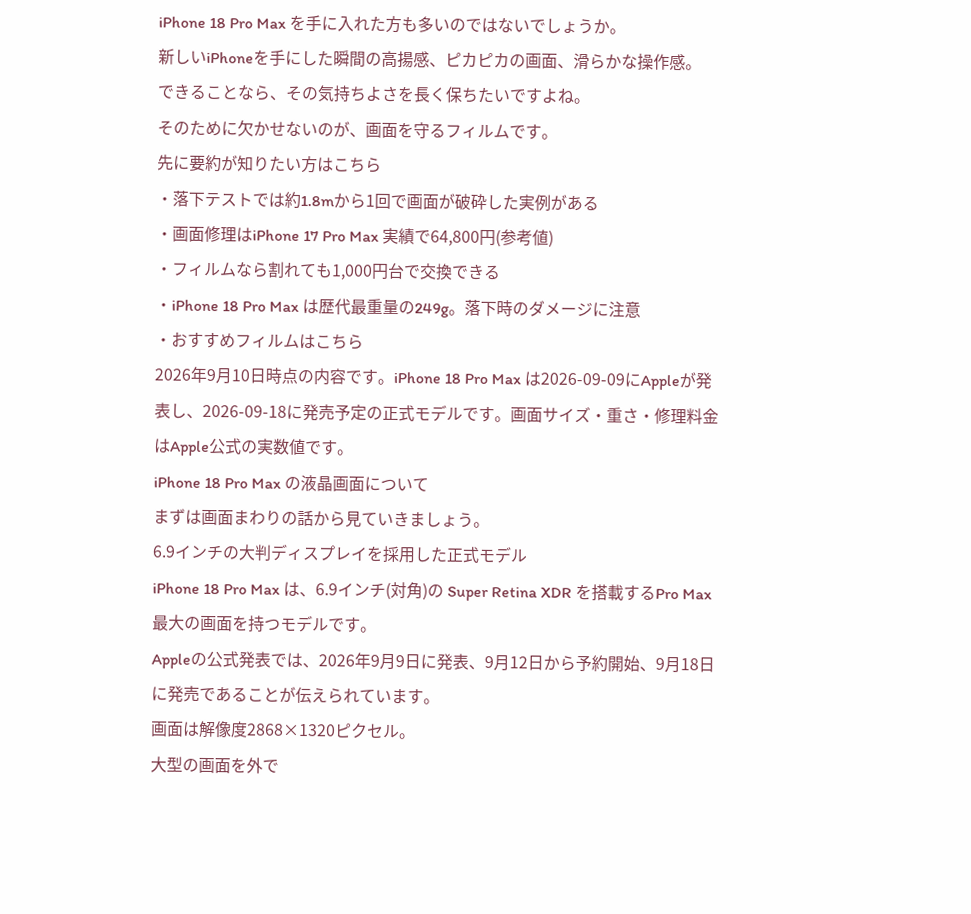iPhone 18 Pro Max を手に入れた方も多いのではないでしょうか。
新しいiPhoneを手にした瞬間の高揚感、ピカピカの画面、滑らかな操作感。
できることなら、その気持ちよさを長く保ちたいですよね。
そのために欠かせないのが、画面を守るフィルムです。
先に要約が知りたい方はこちら
・落下テストでは約1.8mから1回で画面が破砕した実例がある
・画面修理はiPhone 17 Pro Max 実績で64,800円(参考値)
・フィルムなら割れても1,000円台で交換できる
・iPhone 18 Pro Max は歴代最重量の249g。落下時のダメージに注意
・おすすめフィルムはこちら
2026年9月10日時点の内容です。iPhone 18 Pro Max は2026-09-09にAppleが発表し、2026-09-18に発売予定の正式モデルです。画面サイズ・重さ・修理料金はApple公式の実数値です。
iPhone 18 Pro Max の液晶画面について
まずは画面まわりの話から見ていきましょう。
6.9インチの大判ディスプレイを採用した正式モデル
iPhone 18 Pro Max は、6.9インチ(対角)の Super Retina XDR を搭載するPro Max最大の画面を持つモデルです。
Appleの公式発表では、2026年9月9日に発表、9月12日から予約開始、9月18日に発売であることが伝えられています。
画面は解像度2868×1320ピクセル。
大型の画面を外で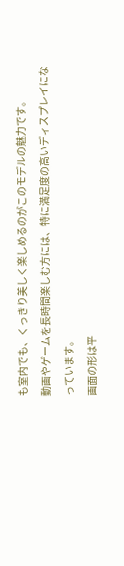も室内でも、くっきり美しく楽しめるのがこのモデルの魅力です。
動画やゲームを長時間楽しむ方には、特に満足度の高いディスプレイになっています。
画面の形は平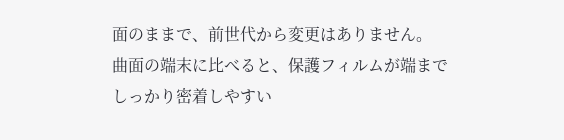面のままで、前世代から変更はありません。
曲面の端末に比べると、保護フィルムが端までしっかり密着しやすい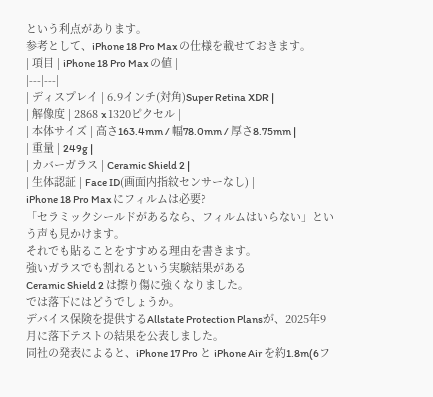という利点があります。
参考として、iPhone 18 Pro Max の仕様を載せておきます。
| 項目 | iPhone 18 Pro Max の値 |
|---|---|
| ディスプレイ | 6.9インチ(対角)Super Retina XDR |
| 解像度 | 2868 x 1320ピクセル |
| 本体サイズ | 高さ163.4mm / 幅78.0mm / 厚さ8.75mm |
| 重量 | 249g |
| カバーガラス | Ceramic Shield 2 |
| 生体認証 | Face ID(画面内指紋センサーなし) |
iPhone 18 Pro Max にフィルムは必要?
「セラミックシールドがあるなら、フィルムはいらない」という声も見かけます。
それでも貼ることをすすめる理由を書きます。
強いガラスでも割れるという実験結果がある
Ceramic Shield 2 は擦り傷に強くなりました。
では落下にはどうでしょうか。
デバイス保険を提供するAllstate Protection Plansが、2025年9月に落下テストの結果を公表しました。
同社の発表によると、iPhone 17 Pro と iPhone Air を約1.8m(6フ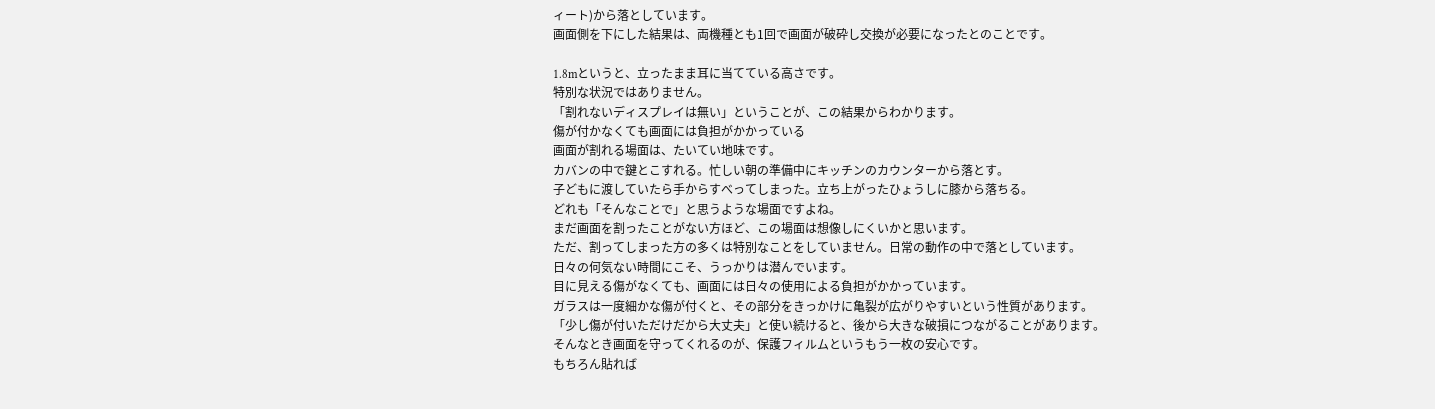ィート)から落としています。
画面側を下にした結果は、両機種とも1回で画面が破砕し交換が必要になったとのことです。

1.8mというと、立ったまま耳に当てている高さです。
特別な状況ではありません。
「割れないディスプレイは無い」ということが、この結果からわかります。
傷が付かなくても画面には負担がかかっている
画面が割れる場面は、たいてい地味です。
カバンの中で鍵とこすれる。忙しい朝の準備中にキッチンのカウンターから落とす。
子どもに渡していたら手からすべってしまった。立ち上がったひょうしに膝から落ちる。
どれも「そんなことで」と思うような場面ですよね。
まだ画面を割ったことがない方ほど、この場面は想像しにくいかと思います。
ただ、割ってしまった方の多くは特別なことをしていません。日常の動作の中で落としています。
日々の何気ない時間にこそ、うっかりは潜んでいます。
目に見える傷がなくても、画面には日々の使用による負担がかかっています。
ガラスは一度細かな傷が付くと、その部分をきっかけに亀裂が広がりやすいという性質があります。
「少し傷が付いただけだから大丈夫」と使い続けると、後から大きな破損につながることがあります。
そんなとき画面を守ってくれるのが、保護フィルムというもう一枚の安心です。
もちろん貼れば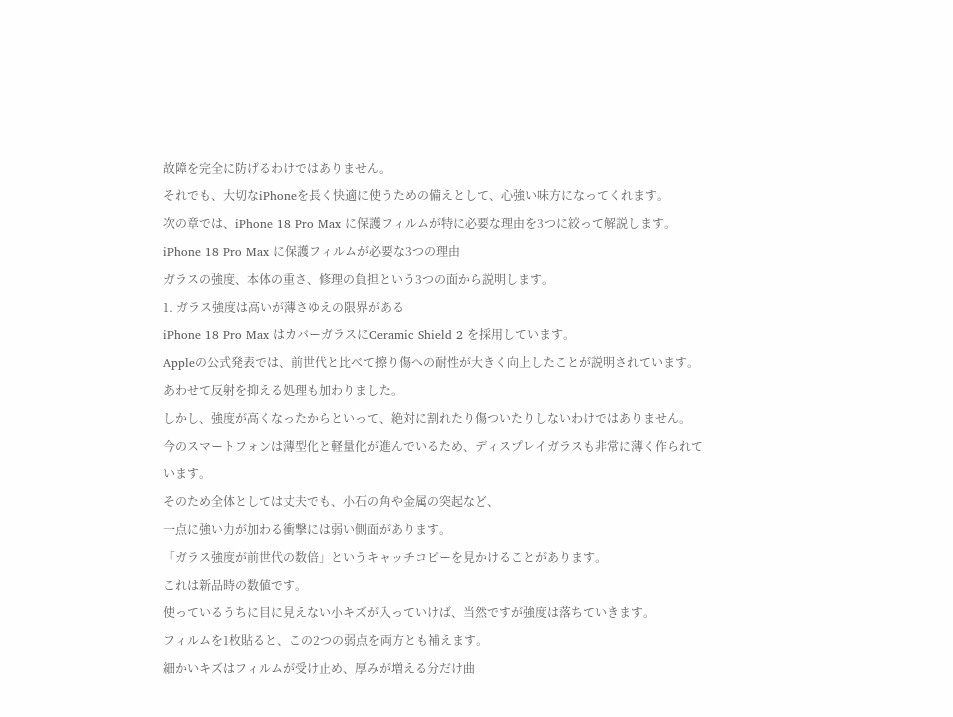故障を完全に防げるわけではありません。
それでも、大切なiPhoneを長く快適に使うための備えとして、心強い味方になってくれます。
次の章では、iPhone 18 Pro Max に保護フィルムが特に必要な理由を3つに絞って解説します。
iPhone 18 Pro Max に保護フィルムが必要な3つの理由
ガラスの強度、本体の重さ、修理の負担という3つの面から説明します。
1. ガラス強度は高いが薄さゆえの限界がある
iPhone 18 Pro Max はカバーガラスにCeramic Shield 2 を採用しています。
Appleの公式発表では、前世代と比べて擦り傷への耐性が大きく向上したことが説明されています。
あわせて反射を抑える処理も加わりました。
しかし、強度が高くなったからといって、絶対に割れたり傷ついたりしないわけではありません。
今のスマートフォンは薄型化と軽量化が進んでいるため、ディスプレイガラスも非常に薄く作られています。
そのため全体としては丈夫でも、小石の角や金属の突起など、
一点に強い力が加わる衝撃には弱い側面があります。
「ガラス強度が前世代の数倍」というキャッチコピーを見かけることがあります。
これは新品時の数値です。
使っているうちに目に見えない小キズが入っていけば、当然ですが強度は落ちていきます。
フィルムを1枚貼ると、この2つの弱点を両方とも補えます。
細かいキズはフィルムが受け止め、厚みが増える分だけ曲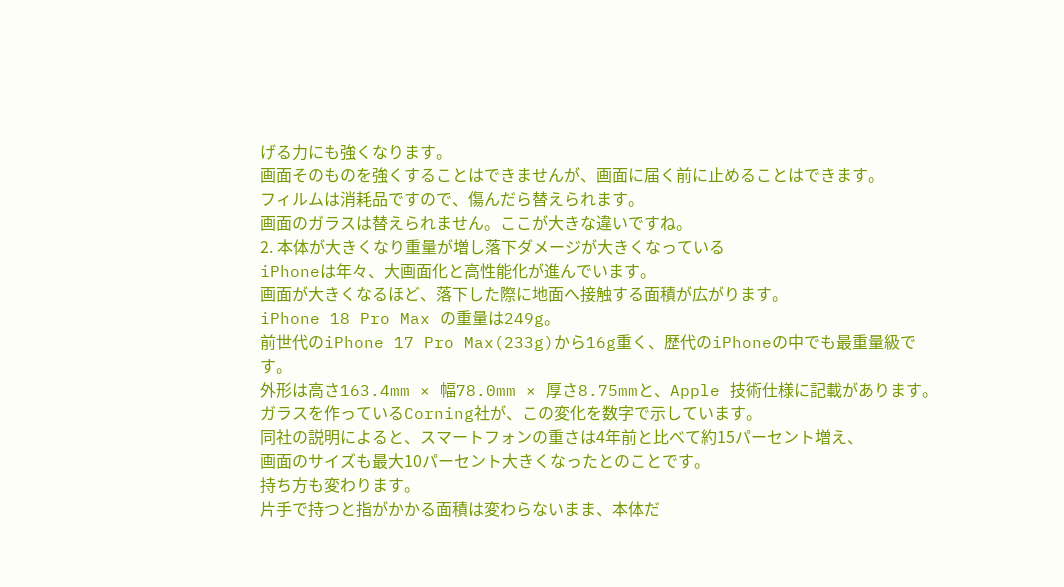げる力にも強くなります。
画面そのものを強くすることはできませんが、画面に届く前に止めることはできます。
フィルムは消耗品ですので、傷んだら替えられます。
画面のガラスは替えられません。ここが大きな違いですね。
2. 本体が大きくなり重量が増し落下ダメージが大きくなっている
iPhoneは年々、大画面化と高性能化が進んでいます。
画面が大きくなるほど、落下した際に地面へ接触する面積が広がります。
iPhone 18 Pro Max の重量は249g。
前世代のiPhone 17 Pro Max(233g)から16g重く、歴代のiPhoneの中でも最重量級です。
外形は高さ163.4mm × 幅78.0mm × 厚さ8.75mmと、Apple 技術仕様に記載があります。
ガラスを作っているCorning社が、この変化を数字で示しています。
同社の説明によると、スマートフォンの重さは4年前と比べて約15パーセント増え、
画面のサイズも最大10パーセント大きくなったとのことです。
持ち方も変わります。
片手で持つと指がかかる面積は変わらないまま、本体だ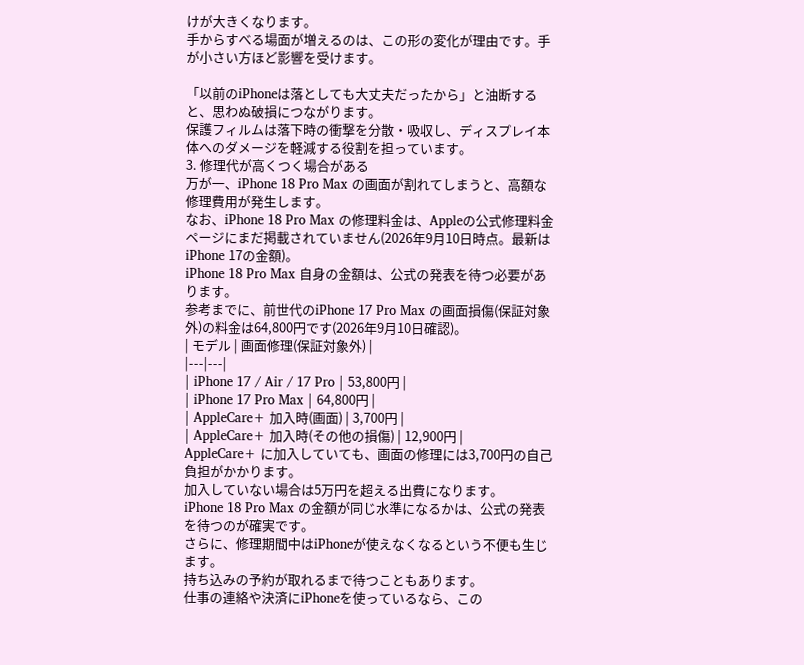けが大きくなります。
手からすべる場面が増えるのは、この形の変化が理由です。手が小さい方ほど影響を受けます。

「以前のiPhoneは落としても大丈夫だったから」と油断すると、思わぬ破損につながります。
保護フィルムは落下時の衝撃を分散・吸収し、ディスプレイ本体へのダメージを軽減する役割を担っています。
3. 修理代が高くつく場合がある
万が一、iPhone 18 Pro Max の画面が割れてしまうと、高額な修理費用が発生します。
なお、iPhone 18 Pro Max の修理料金は、Appleの公式修理料金ページにまだ掲載されていません(2026年9月10日時点。最新はiPhone 17の金額)。
iPhone 18 Pro Max 自身の金額は、公式の発表を待つ必要があります。
参考までに、前世代のiPhone 17 Pro Max の画面損傷(保証対象外)の料金は64,800円です(2026年9月10日確認)。
| モデル | 画面修理(保証対象外) |
|---|---|
| iPhone 17 / Air / 17 Pro | 53,800円 |
| iPhone 17 Pro Max | 64,800円 |
| AppleCare+ 加入時(画面) | 3,700円 |
| AppleCare+ 加入時(その他の損傷) | 12,900円 |
AppleCare+ に加入していても、画面の修理には3,700円の自己負担がかかります。
加入していない場合は5万円を超える出費になります。
iPhone 18 Pro Max の金額が同じ水準になるかは、公式の発表を待つのが確実です。
さらに、修理期間中はiPhoneが使えなくなるという不便も生じます。
持ち込みの予約が取れるまで待つこともあります。
仕事の連絡や決済にiPhoneを使っているなら、この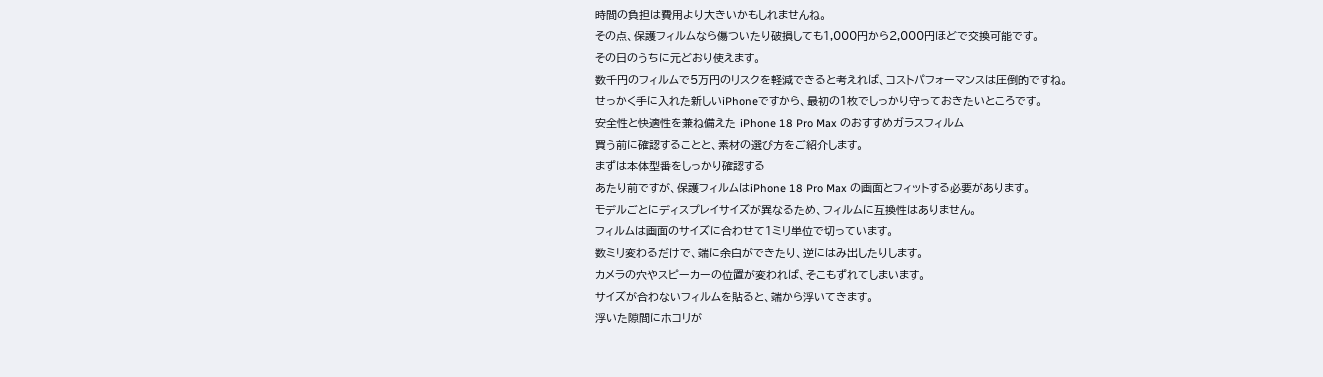時間の負担は費用より大きいかもしれませんね。
その点、保護フィルムなら傷ついたり破損しても1,000円から2,000円ほどで交換可能です。
その日のうちに元どおり使えます。
数千円のフィルムで5万円のリスクを軽減できると考えれば、コストパフォーマンスは圧倒的ですね。
せっかく手に入れた新しいiPhoneですから、最初の1枚でしっかり守っておきたいところです。
安全性と快適性を兼ね備えた iPhone 18 Pro Max のおすすめガラスフィルム
買う前に確認することと、素材の選び方をご紹介します。
まずは本体型番をしっかり確認する
あたり前ですが、保護フィルムはiPhone 18 Pro Max の画面とフィットする必要があります。
モデルごとにディスプレイサイズが異なるため、フィルムに互換性はありません。
フィルムは画面のサイズに合わせて1ミリ単位で切っています。
数ミリ変わるだけで、端に余白ができたり、逆にはみ出したりします。
カメラの穴やスピーカーの位置が変われば、そこもずれてしまいます。
サイズが合わないフィルムを貼ると、端から浮いてきます。
浮いた隙間にホコリが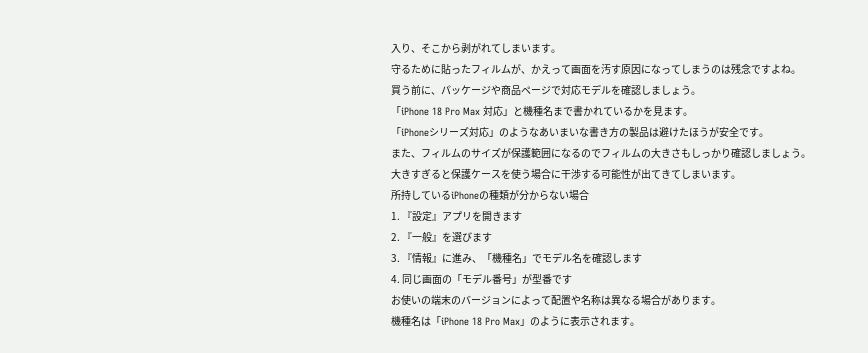入り、そこから剥がれてしまいます。
守るために貼ったフィルムが、かえって画面を汚す原因になってしまうのは残念ですよね。
買う前に、パッケージや商品ページで対応モデルを確認しましょう。
「iPhone 18 Pro Max 対応」と機種名まで書かれているかを見ます。
「iPhoneシリーズ対応」のようなあいまいな書き方の製品は避けたほうが安全です。
また、フィルムのサイズが保護範囲になるのでフィルムの大きさもしっかり確認しましょう。
大きすぎると保護ケースを使う場合に干渉する可能性が出てきてしまいます。
所持しているiPhoneの種類が分からない場合
1. 『設定』アプリを開きます
2. 『一般』を選びます
3. 『情報』に進み、「機種名」でモデル名を確認します
4. 同じ画面の「モデル番号」が型番です
お使いの端末のバージョンによって配置や名称は異なる場合があります。
機種名は「iPhone 18 Pro Max」のように表示されます。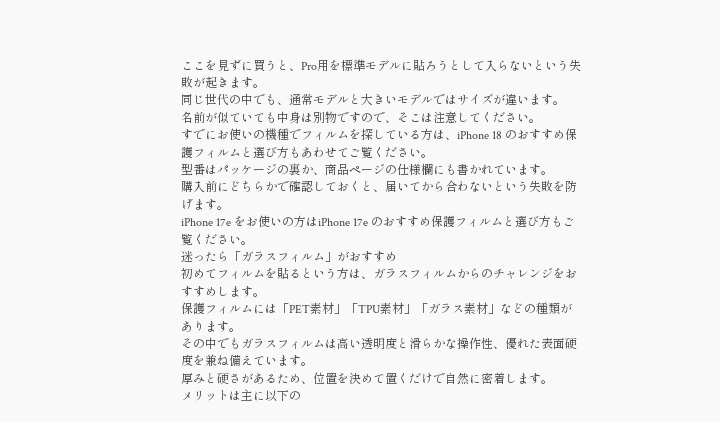ここを見ずに買うと、Pro用を標準モデルに貼ろうとして入らないという失敗が起きます。
同じ世代の中でも、通常モデルと大きいモデルではサイズが違います。
名前が似ていても中身は別物ですので、そこは注意してください。
すでにお使いの機種でフィルムを探している方は、iPhone 18 のおすすめ保護フィルムと選び方もあわせてご覧ください。
型番はパッケージの裏か、商品ページの仕様欄にも書かれています。
購入前にどちらかで確認しておくと、届いてから合わないという失敗を防げます。
iPhone 17e をお使いの方はiPhone 17e のおすすめ保護フィルムと選び方もご覧ください。
迷ったら「ガラスフィルム」がおすすめ
初めてフィルムを貼るという方は、ガラスフィルムからのチャレンジをおすすめします。
保護フィルムには「PET素材」「TPU素材」「ガラス素材」などの種類があります。
その中でもガラスフィルムは高い透明度と滑らかな操作性、優れた表面硬度を兼ね備えています。
厚みと硬さがあるため、位置を決めて置くだけで自然に密着します。
メリットは主に以下の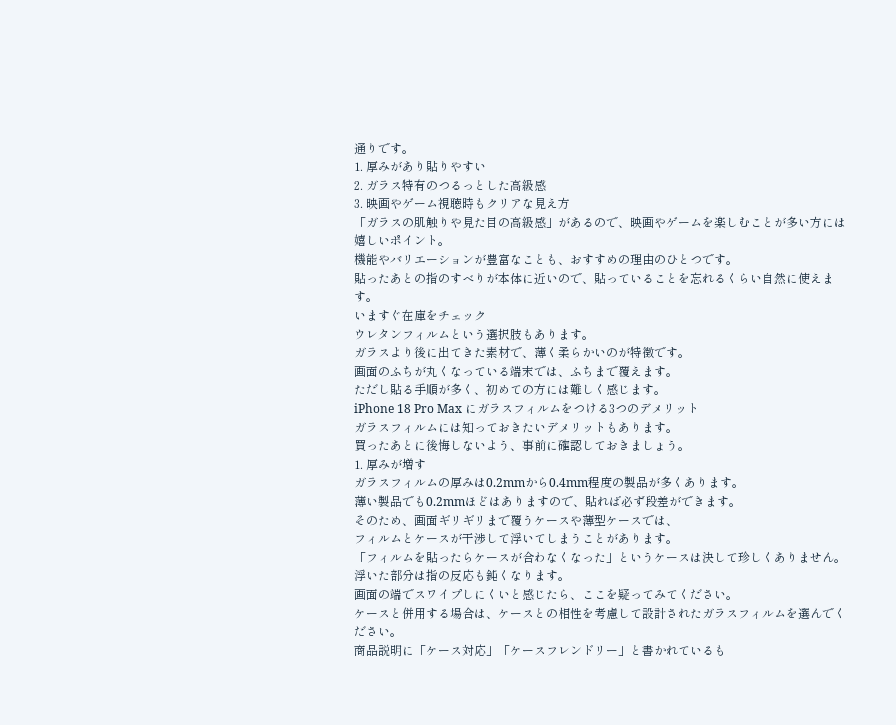通りです。
1. 厚みがあり貼りやすい
2. ガラス特有のつるっとした高級感
3. 映画やゲーム視聴時もクリアな見え方
「ガラスの肌触りや見た目の高級感」があるので、映画やゲームを楽しむことが多い方には嬉しいポイント。
機能やバリエーションが豊富なことも、おすすめの理由のひとつです。
貼ったあとの指のすべりが本体に近いので、貼っていることを忘れるくらい自然に使えます。
いますぐ在庫をチェック
ウレタンフィルムという選択肢もあります。
ガラスより後に出てきた素材で、薄く柔らかいのが特徴です。
画面のふちが丸くなっている端末では、ふちまで覆えます。
ただし貼る手順が多く、初めての方には難しく感じます。
iPhone 18 Pro Max にガラスフィルムをつける3つのデメリット
ガラスフィルムには知っておきたいデメリットもあります。
買ったあとに後悔しないよう、事前に確認しておきましょう。
1. 厚みが増す
ガラスフィルムの厚みは0.2mmから0.4mm程度の製品が多くあります。
薄い製品でも0.2mmほどはありますので、貼れば必ず段差ができます。
そのため、画面ギリギリまで覆うケースや薄型ケースでは、
フィルムとケースが干渉して浮いてしまうことがあります。
「フィルムを貼ったらケースが合わなくなった」というケースは決して珍しくありません。
浮いた部分は指の反応も鈍くなります。
画面の端でスワイプしにくいと感じたら、ここを疑ってみてください。
ケースと併用する場合は、ケースとの相性を考慮して設計されたガラスフィルムを選んでください。
商品説明に「ケース対応」「ケースフレンドリー」と書かれているも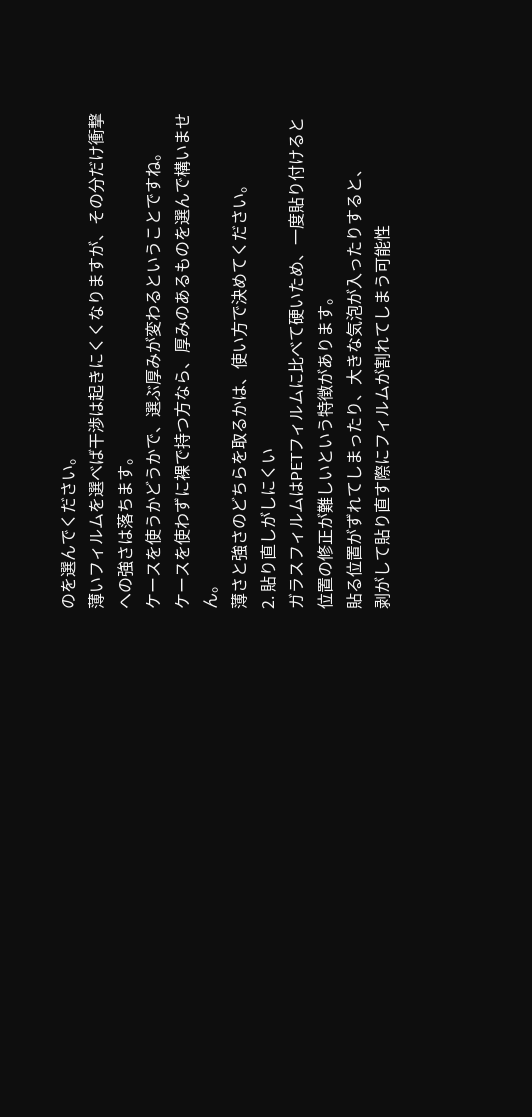のを選んでください。
薄いフィルムを選べば干渉は起きにくくなりますが、その分だけ衝撃への強さは落ちます。
ケースを使うかどうかで、選ぶ厚みが変わるということですね。
ケースを使わずに裸で持つ方なら、厚みのあるものを選んで構いません。
薄さと強さのどちらを取るかは、使い方で決めてください。
2. 貼り直しがしにくい
ガラスフィルムはPETフィルムに比べて硬いため、一度貼り付けると位置の修正が難しいという特徴があります。
貼る位置がずれてしまったり、大きな気泡が入ったりすると、
剥がして貼り直す際にフィルムが割れてしまう可能性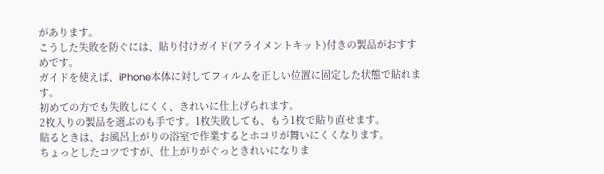があります。
こうした失敗を防ぐには、貼り付けガイド(アライメントキット)付きの製品がおすすめです。
ガイドを使えば、iPhone本体に対してフィルムを正しい位置に固定した状態で貼れます。
初めての方でも失敗しにくく、きれいに仕上げられます。
2枚入りの製品を選ぶのも手です。1枚失敗しても、もう1枚で貼り直せます。
貼るときは、お風呂上がりの浴室で作業するとホコリが舞いにくくなります。
ちょっとしたコツですが、仕上がりがぐっときれいになりま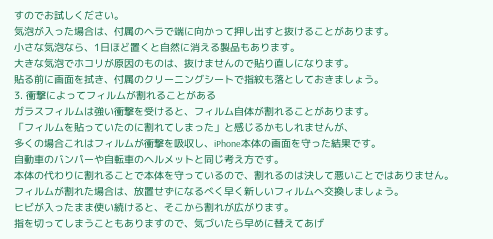すのでお試しください。
気泡が入った場合は、付属のヘラで端に向かって押し出すと抜けることがあります。
小さな気泡なら、1日ほど置くと自然に消える製品もあります。
大きな気泡でホコリが原因のものは、抜けませんので貼り直しになります。
貼る前に画面を拭き、付属のクリーニングシートで指紋も落としておきましょう。
3. 衝撃によってフィルムが割れることがある
ガラスフィルムは強い衝撃を受けると、フィルム自体が割れることがあります。
「フィルムを貼っていたのに割れてしまった」と感じるかもしれませんが、
多くの場合これはフィルムが衝撃を吸収し、iPhone本体の画面を守った結果です。
自動車のバンパーや自転車のヘルメットと同じ考え方です。
本体の代わりに割れることで本体を守っているので、割れるのは決して悪いことではありません。
フィルムが割れた場合は、放置せずになるべく早く新しいフィルムへ交換しましょう。
ヒビが入ったまま使い続けると、そこから割れが広がります。
指を切ってしまうこともありますので、気づいたら早めに替えてあげ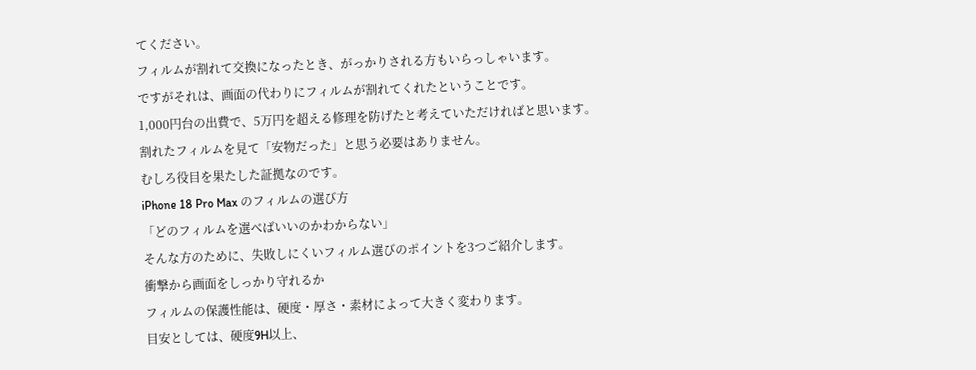てください。
フィルムが割れて交換になったとき、がっかりされる方もいらっしゃいます。
ですがそれは、画面の代わりにフィルムが割れてくれたということです。
1,000円台の出費で、5万円を超える修理を防げたと考えていただければと思います。
割れたフィルムを見て「安物だった」と思う必要はありません。
むしろ役目を果たした証拠なのです。
iPhone 18 Pro Max のフィルムの選び方
「どのフィルムを選べばいいのかわからない」
そんな方のために、失敗しにくいフィルム選びのポイントを3つご紹介します。
衝撃から画面をしっかり守れるか
フィルムの保護性能は、硬度・厚さ・素材によって大きく変わります。
目安としては、硬度9H以上、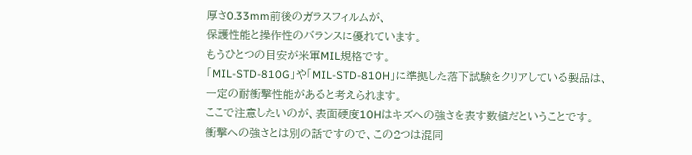厚さ0.33mm前後のガラスフィルムが、
保護性能と操作性のバランスに優れています。
もうひとつの目安が米軍MIL規格です。
「MIL-STD-810G」や「MIL-STD-810H」に準拠した落下試験をクリアしている製品は、
一定の耐衝撃性能があると考えられます。
ここで注意したいのが、表面硬度10Hはキズへの強さを表す数値だということです。
衝撃への強さとは別の話ですので、この2つは混同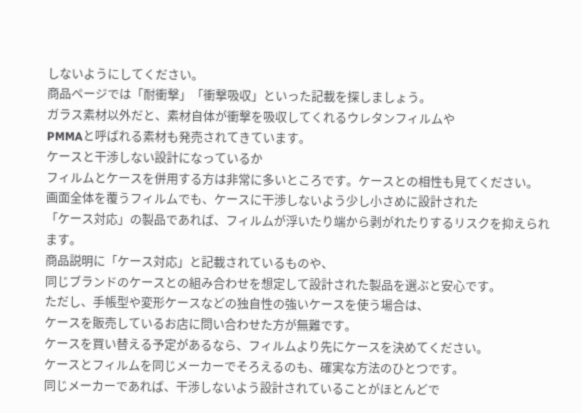しないようにしてください。
商品ページでは「耐衝撃」「衝撃吸収」といった記載を探しましょう。
ガラス素材以外だと、素材自体が衝撃を吸収してくれるウレタンフィルムや
PMMAと呼ばれる素材も発売されてきています。
ケースと干渉しない設計になっているか
フィルムとケースを併用する方は非常に多いところです。ケースとの相性も見てください。
画面全体を覆うフィルムでも、ケースに干渉しないよう少し小さめに設計された
「ケース対応」の製品であれば、フィルムが浮いたり端から剥がれたりするリスクを抑えられます。
商品説明に「ケース対応」と記載されているものや、
同じブランドのケースとの組み合わせを想定して設計された製品を選ぶと安心です。
ただし、手帳型や変形ケースなどの独自性の強いケースを使う場合は、
ケースを販売しているお店に問い合わせた方が無難です。
ケースを買い替える予定があるなら、フィルムより先にケースを決めてください。
ケースとフィルムを同じメーカーでそろえるのも、確実な方法のひとつです。
同じメーカーであれば、干渉しないよう設計されていることがほとんどで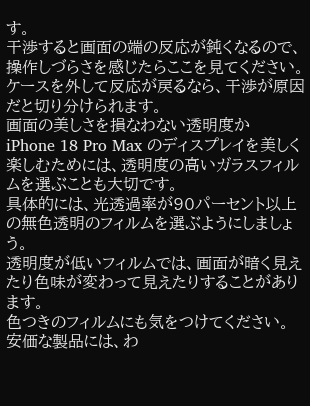す。
干渉すると画面の端の反応が鈍くなるので、操作しづらさを感じたらここを見てください。
ケースを外して反応が戻るなら、干渉が原因だと切り分けられます。
画面の美しさを損なわない透明度か
iPhone 18 Pro Max のディスプレイを美しく楽しむためには、透明度の高いガラスフィルムを選ぶことも大切です。
具体的には、光透過率が90パーセント以上の無色透明のフィルムを選ぶようにしましょう。
透明度が低いフィルムでは、画面が暗く見えたり色味が変わって見えたりすることがあります。
色つきのフィルムにも気をつけてください。
安価な製品には、わ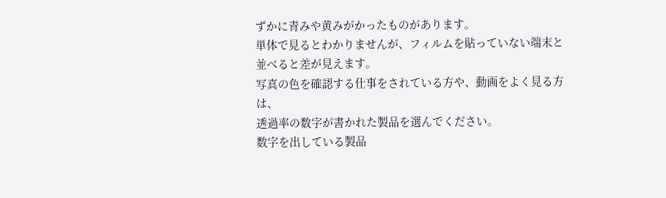ずかに青みや黄みがかったものがあります。
単体で見るとわかりませんが、フィルムを貼っていない端末と並べると差が見えます。
写真の色を確認する仕事をされている方や、動画をよく見る方は、
透過率の数字が書かれた製品を選んでください。
数字を出している製品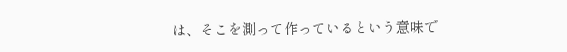は、そこを測って作っているという意味で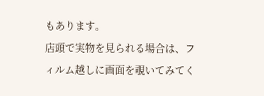もあります。
店頭で実物を見られる場合は、フィルム越しに画面を覗いてみてく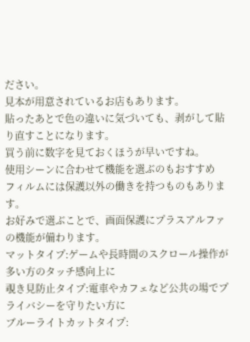ださい。
見本が用意されているお店もあります。
貼ったあとで色の違いに気づいても、剥がして貼り直すことになります。
買う前に数字を見ておくほうが早いですね。
使用シーンに合わせて機能を選ぶのもおすすめ
フィルムには保護以外の働きを持つものもあります。
お好みで選ぶことで、画面保護にプラスアルファの機能が備わります。
マットタイプ:ゲームや長時間のスクロール操作が多い方のタッチ感向上に
覗き見防止タイプ:電車やカフェなど公共の場でプライバシーを守りたい方に
ブルーライトカットタイプ: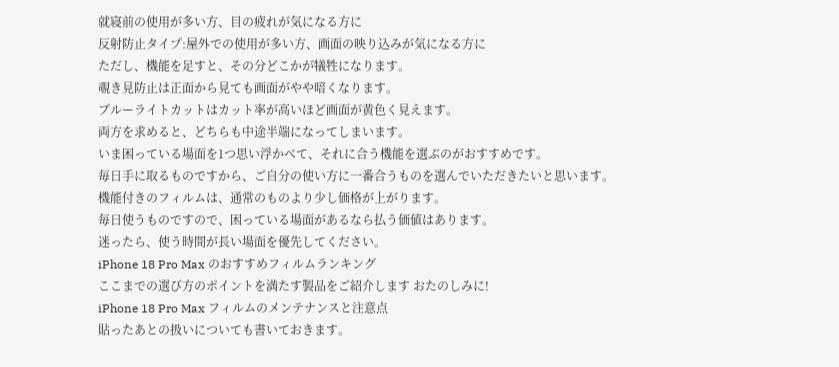就寝前の使用が多い方、目の疲れが気になる方に
反射防止タイプ:屋外での使用が多い方、画面の映り込みが気になる方に
ただし、機能を足すと、その分どこかが犠牲になります。
覗き見防止は正面から見ても画面がやや暗くなります。
ブルーライトカットはカット率が高いほど画面が黄色く見えます。
両方を求めると、どちらも中途半端になってしまいます。
いま困っている場面を1つ思い浮かべて、それに合う機能を選ぶのがおすすめです。
毎日手に取るものですから、ご自分の使い方に一番合うものを選んでいただきたいと思います。
機能付きのフィルムは、通常のものより少し価格が上がります。
毎日使うものですので、困っている場面があるなら払う価値はあります。
迷ったら、使う時間が長い場面を優先してください。
iPhone 18 Pro Max のおすすめフィルムランキング
ここまでの選び方のポイントを満たす製品をご紹介します おたのしみに!
iPhone 18 Pro Max フィルムのメンテナンスと注意点
貼ったあとの扱いについても書いておきます。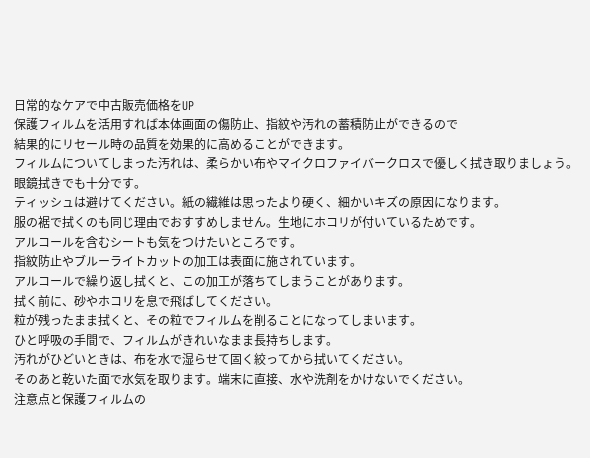日常的なケアで中古販売価格をUP
保護フィルムを活用すれば本体画面の傷防止、指紋や汚れの蓄積防止ができるので
結果的にリセール時の品質を効果的に高めることができます。
フィルムについてしまった汚れは、柔らかい布やマイクロファイバークロスで優しく拭き取りましょう。
眼鏡拭きでも十分です。
ティッシュは避けてください。紙の繊維は思ったより硬く、細かいキズの原因になります。
服の裾で拭くのも同じ理由でおすすめしません。生地にホコリが付いているためです。
アルコールを含むシートも気をつけたいところです。
指紋防止やブルーライトカットの加工は表面に施されています。
アルコールで繰り返し拭くと、この加工が落ちてしまうことがあります。
拭く前に、砂やホコリを息で飛ばしてください。
粒が残ったまま拭くと、その粒でフィルムを削ることになってしまいます。
ひと呼吸の手間で、フィルムがきれいなまま長持ちします。
汚れがひどいときは、布を水で湿らせて固く絞ってから拭いてください。
そのあと乾いた面で水気を取ります。端末に直接、水や洗剤をかけないでください。
注意点と保護フィルムの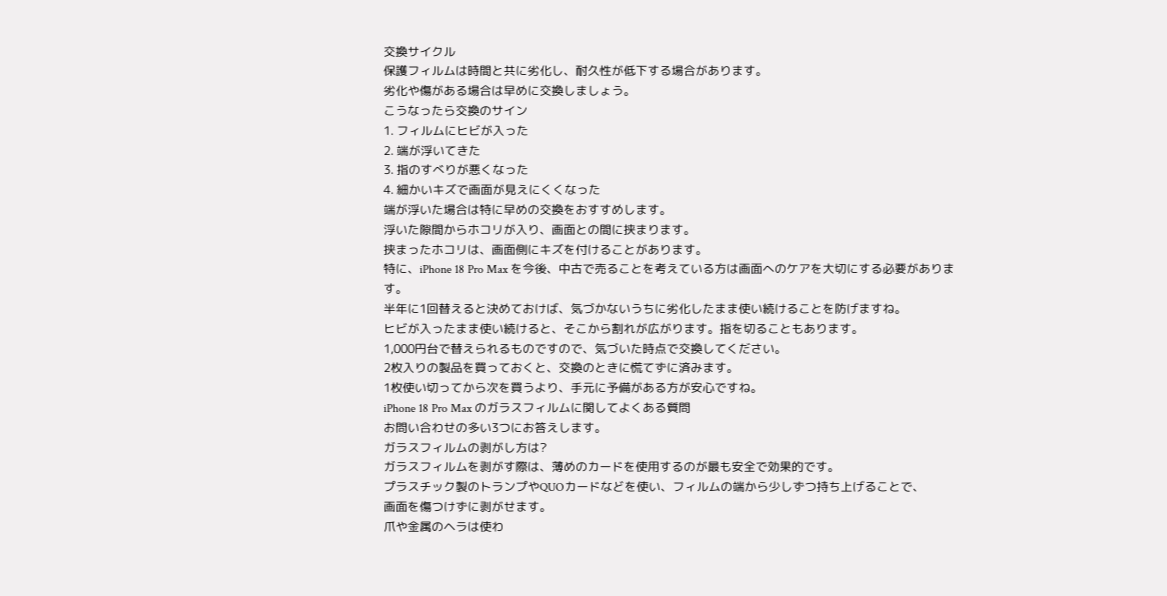交換サイクル
保護フィルムは時間と共に劣化し、耐久性が低下する場合があります。
劣化や傷がある場合は早めに交換しましょう。
こうなったら交換のサイン
1. フィルムにヒビが入った
2. 端が浮いてきた
3. 指のすべりが悪くなった
4. 細かいキズで画面が見えにくくなった
端が浮いた場合は特に早めの交換をおすすめします。
浮いた隙間からホコリが入り、画面との間に挟まります。
挟まったホコリは、画面側にキズを付けることがあります。
特に、iPhone 18 Pro Max を今後、中古で売ることを考えている方は画面へのケアを大切にする必要があります。
半年に1回替えると決めておけば、気づかないうちに劣化したまま使い続けることを防げますね。
ヒビが入ったまま使い続けると、そこから割れが広がります。指を切ることもあります。
1,000円台で替えられるものですので、気づいた時点で交換してください。
2枚入りの製品を買っておくと、交換のときに慌てずに済みます。
1枚使い切ってから次を買うより、手元に予備がある方が安心ですね。
iPhone 18 Pro Max のガラスフィルムに関してよくある質問
お問い合わせの多い3つにお答えします。
ガラスフィルムの剥がし方は?
ガラスフィルムを剥がす際は、薄めのカードを使用するのが最も安全で効果的です。
プラスチック製のトランプやQUOカードなどを使い、フィルムの端から少しずつ持ち上げることで、
画面を傷つけずに剥がせます。
爪や金属のヘラは使わ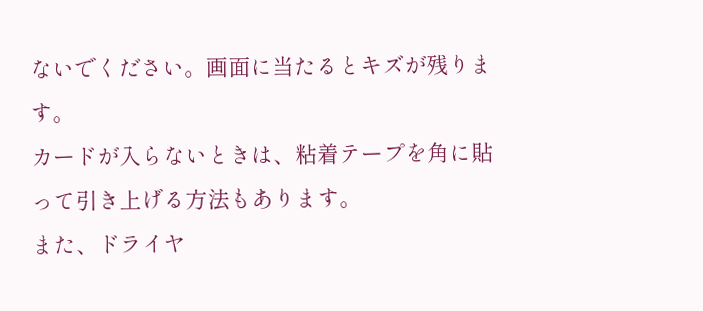ないでください。画面に当たるとキズが残ります。
カードが入らないときは、粘着テープを角に貼って引き上げる方法もあります。
また、ドライヤ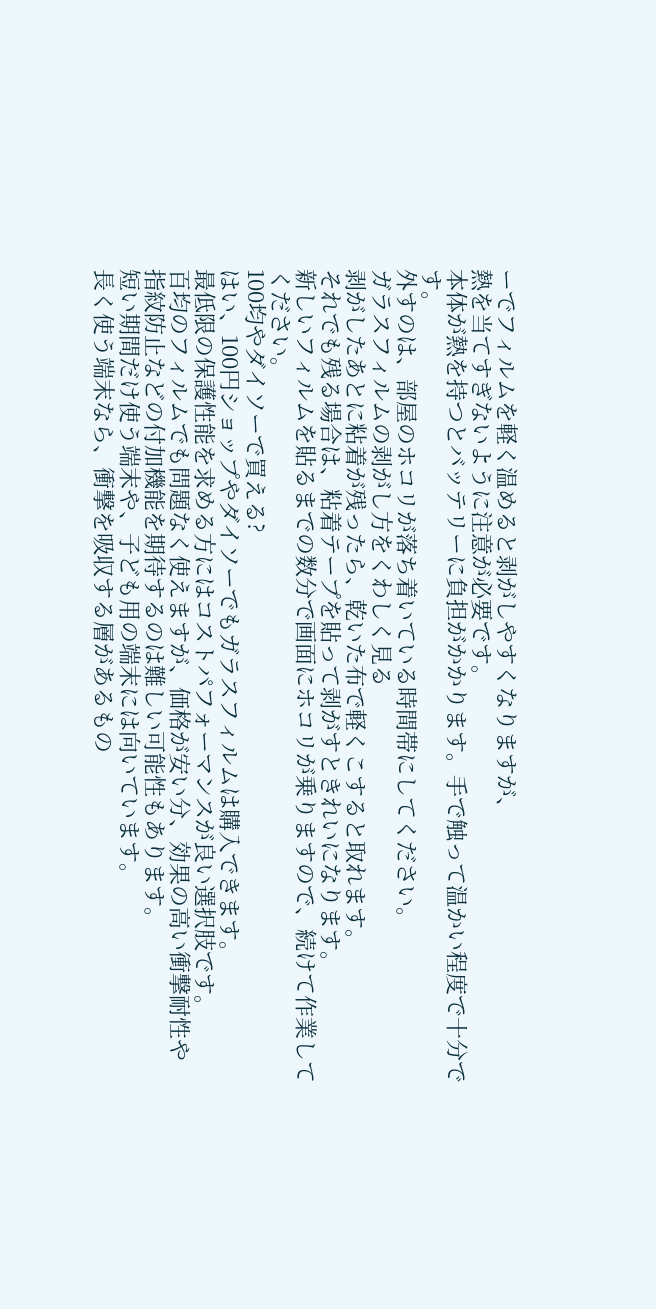ーでフィルムを軽く温めると剥がしやすくなりますが、
熱を当てすぎないように注意が必要です。
本体が熱を持つとバッテリーに負担がかかります。手で触って温かい程度で十分です。
外すのは、部屋のホコリが落ち着いている時間帯にしてください。
ガラスフィルムの剥がし方をくわしく見る
剥がしたあとに粘着が残ったら、乾いた布で軽くこすると取れます。
それでも残る場合は、粘着テープを貼って剥がすときれいになります。
新しいフィルムを貼るまでの数分で画面にホコリが乗りますので、続けて作業してください。
100均やダイソーで買える?
はい、100円ショップやダイソーでもガラスフィルムは購入できます。
最低限の保護性能を求める方にはコストパフォーマンスが良い選択肢です。
百均のフィルムでも問題なく使えますが、価格が安い分、効果の高い衝撃耐性や
指紋防止などの付加機能を期待するのは難しい可能性もあります。
短い期間だけ使う端末や、子ども用の端末には向いています。
長く使う端末なら、衝撃を吸収する層があるもの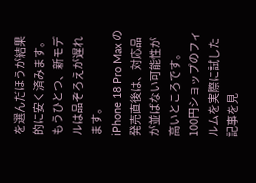を選んだほうが結果的に安く済みます。
もうひとつ、新モデルは品ぞろえが遅れます。
iPhone 18 Pro Max の発売直後は、対応品が並ばない可能性が高いところです。
100円ショップのフィルムを実際に試した記事を見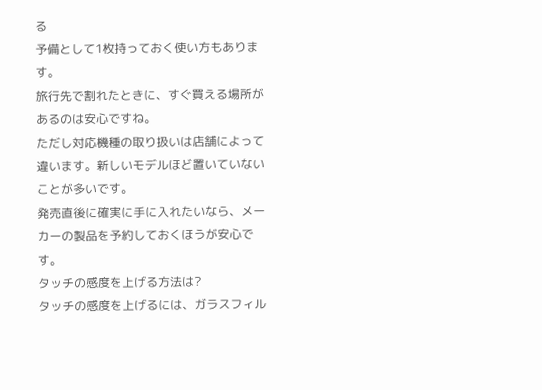る
予備として1枚持っておく使い方もあります。
旅行先で割れたときに、すぐ買える場所があるのは安心ですね。
ただし対応機種の取り扱いは店舗によって違います。新しいモデルほど置いていないことが多いです。
発売直後に確実に手に入れたいなら、メーカーの製品を予約しておくほうが安心です。
タッチの感度を上げる方法は?
タッチの感度を上げるには、ガラスフィル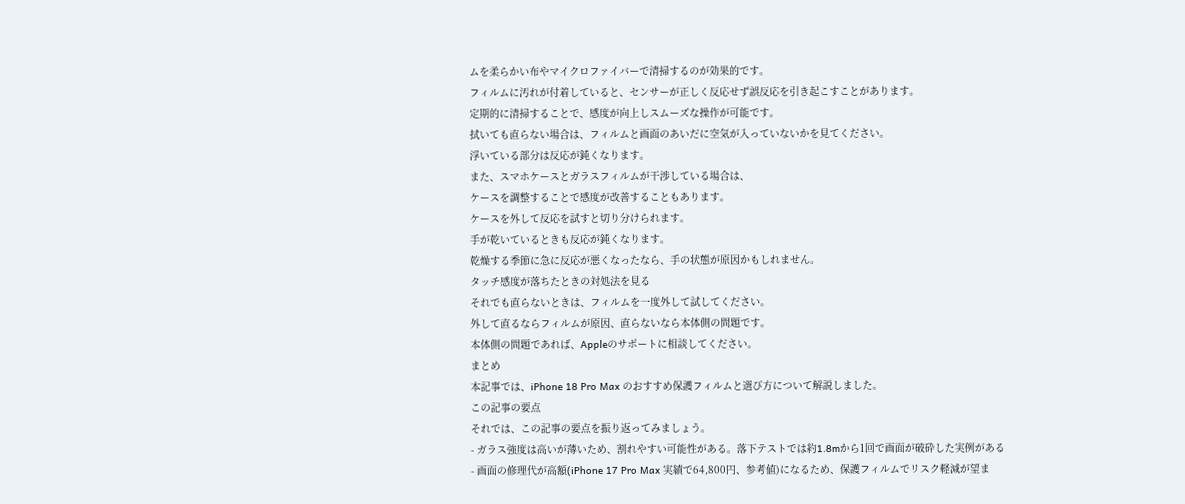ムを柔らかい布やマイクロファイバーで清掃するのが効果的です。
フィルムに汚れが付着していると、センサーが正しく反応せず誤反応を引き起こすことがあります。
定期的に清掃することで、感度が向上しスムーズな操作が可能です。
拭いても直らない場合は、フィルムと画面のあいだに空気が入っていないかを見てください。
浮いている部分は反応が鈍くなります。
また、スマホケースとガラスフィルムが干渉している場合は、
ケースを調整することで感度が改善することもあります。
ケースを外して反応を試すと切り分けられます。
手が乾いているときも反応が鈍くなります。
乾燥する季節に急に反応が悪くなったなら、手の状態が原因かもしれません。
タッチ感度が落ちたときの対処法を見る
それでも直らないときは、フィルムを一度外して試してください。
外して直るならフィルムが原因、直らないなら本体側の問題です。
本体側の問題であれば、Appleのサポートに相談してください。
まとめ
本記事では、iPhone 18 Pro Max のおすすめ保護フィルムと選び方について解説しました。
この記事の要点
それでは、この記事の要点を振り返ってみましょう。
- ガラス強度は高いが薄いため、割れやすい可能性がある。落下テストでは約1.8mから1回で画面が破砕した実例がある
- 画面の修理代が高額(iPhone 17 Pro Max 実績で64,800円、参考値)になるため、保護フィルムでリスク軽減が望ま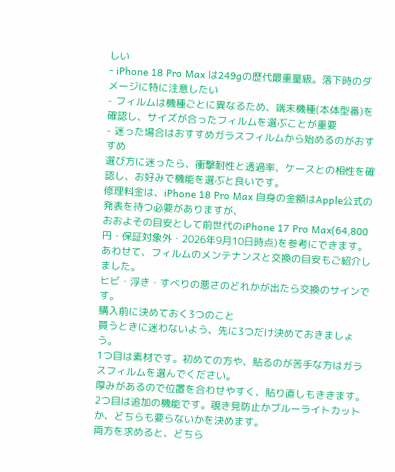しい
- iPhone 18 Pro Max は249gの歴代最重量級。落下時のダメージに特に注意したい
- フィルムは機種ごとに異なるため、端末機種(本体型番)を確認し、サイズが合ったフィルムを選ぶことが重要
- 迷った場合はおすすめガラスフィルムから始めるのがおすすめ
選び方に迷ったら、衝撃耐性と透過率、ケースとの相性を確認し、お好みで機能を選ぶと良いです。
修理料金は、iPhone 18 Pro Max 自身の金額はApple公式の発表を待つ必要がありますが、
おおよその目安として前世代のiPhone 17 Pro Max(64,800円・保証対象外・2026年9月10日時点)を参考にできます。
あわせて、フィルムのメンテナンスと交換の目安もご紹介しました。
ヒビ・浮き・すべりの悪さのどれかが出たら交換のサインです。
購入前に決めておく3つのこと
買うときに迷わないよう、先に3つだけ決めておきましょう。
1つ目は素材です。初めての方や、貼るのが苦手な方はガラスフィルムを選んでください。
厚みがあるので位置を合わせやすく、貼り直しもききます。
2つ目は追加の機能です。覗き見防止かブルーライトカットか、どちらも要らないかを決めます。
両方を求めると、どちら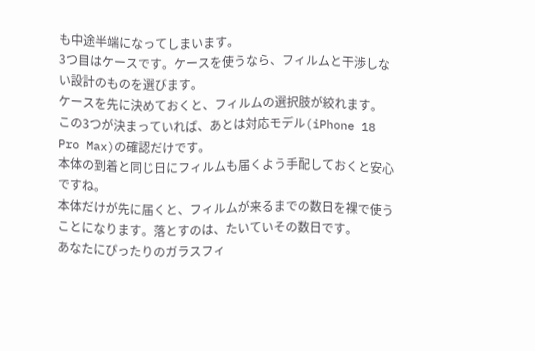も中途半端になってしまいます。
3つ目はケースです。ケースを使うなら、フィルムと干渉しない設計のものを選びます。
ケースを先に決めておくと、フィルムの選択肢が絞れます。
この3つが決まっていれば、あとは対応モデル(iPhone 18 Pro Max)の確認だけです。
本体の到着と同じ日にフィルムも届くよう手配しておくと安心ですね。
本体だけが先に届くと、フィルムが来るまでの数日を裸で使うことになります。落とすのは、たいていその数日です。
あなたにぴったりのガラスフィ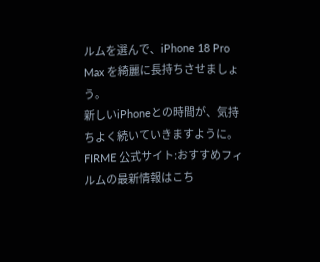ルムを選んで、iPhone 18 Pro Max を綺麗に長持ちさせましょう。
新しいiPhoneとの時間が、気持ちよく続いていきますように。
FIRME 公式サイト:おすすめフィルムの最新情報はこち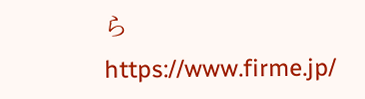ら
https://www.firme.jp/